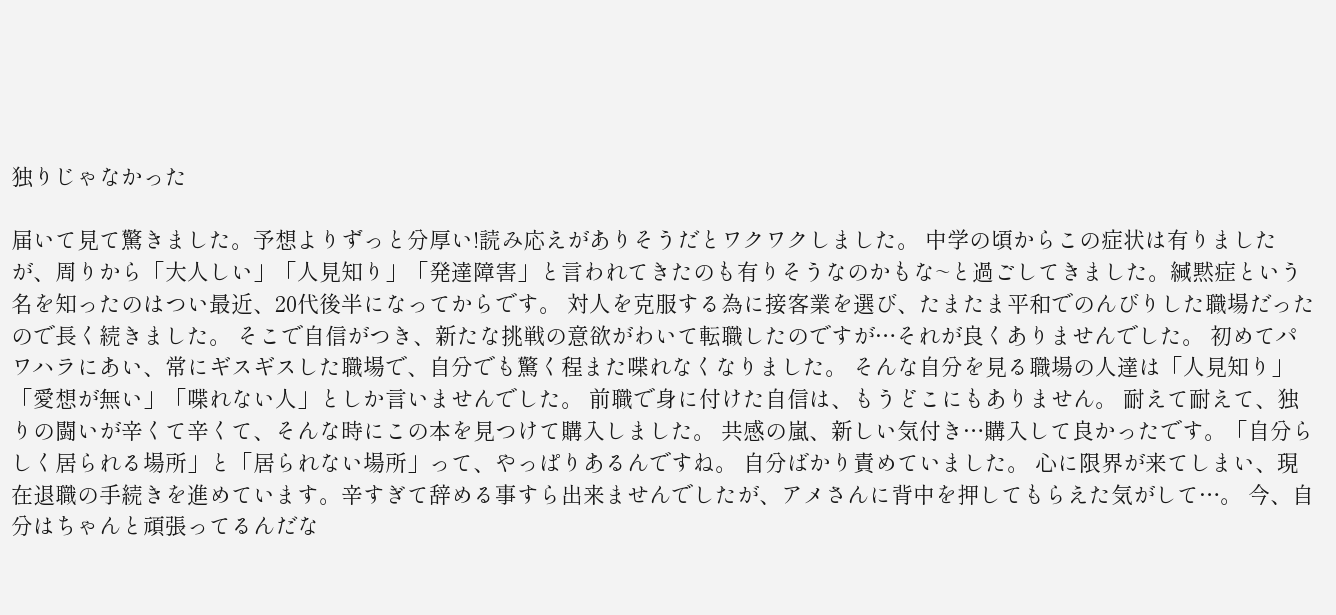独りじゃなかった

届いて見て驚きました。予想よりずっと分厚い!読み応えがありそうだとワクワクしました。 中学の頃からこの症状は有りましたが、周りから「大人しい」「人見知り」「発達障害」と言われてきたのも有りそうなのかもな~と過ごしてきました。緘黙症という名を知ったのはつい最近、20代後半になってからです。 対人を克服する為に接客業を選び、たまたま平和でのんびりした職場だったので長く続きました。 そこで自信がつき、新たな挑戦の意欲がわいて転職したのですが…それが良くありませんでした。 初めてパワハラにあい、常にギスギスした職場で、自分でも驚く程また喋れなくなりました。 そんな自分を見る職場の人達は「人見知り」「愛想が無い」「喋れない人」としか言いませんでした。 前職で身に付けた自信は、もうどこにもありません。 耐えて耐えて、独りの闘いが辛くて辛くて、そんな時にこの本を見つけて購入しました。 共感の嵐、新しい気付き…購入して良かったです。「自分らしく居られる場所」と「居られない場所」って、やっぱりあるんですね。 自分ばかり責めていました。 心に限界が来てしまい、現在退職の手続きを進めています。辛すぎて辞める事すら出来ませんでしたが、アメさんに背中を押してもらえた気がして…。 今、自分はちゃんと頑張ってるんだな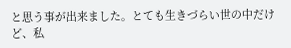と思う事が出来ました。とても生きづらい世の中だけど、私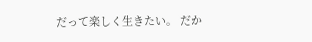だって楽しく生きたい。 だか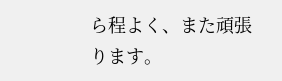ら程よく、また頑張ります。